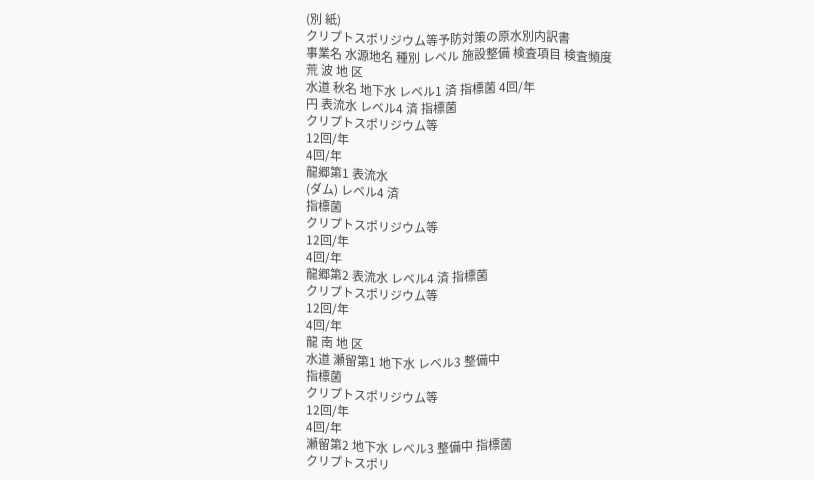(別 紙)
クリプトスポリジウム等予防対策の原水別内訳書
事業名 水源地名 種別 レベル 施設整備 検査項目 検査頻度
荒 波 地 区
水道 秋名 地下水 レベル1 済 指標菌 4回/年
円 表流水 レベル4 済 指標菌
クリプトスポリジウム等
12回/年
4回/年
龍郷第1 表流水
(ダム) レベル4 済
指標菌
クリプトスポリジウム等
12回/年
4回/年
龍郷第2 表流水 レベル4 済 指標菌
クリプトスポリジウム等
12回/年
4回/年
龍 南 地 区
水道 瀬留第1 地下水 レベル3 整備中
指標菌
クリプトスポリジウム等
12回/年
4回/年
瀬留第2 地下水 レベル3 整備中 指標菌
クリプトスポリ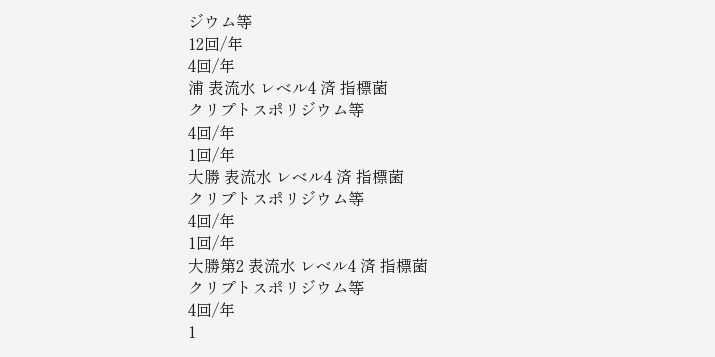ジウム等
12回/年
4回/年
浦 表流水 レベル4 済 指標菌
クリプトスポリジウム等
4回/年
1回/年
大勝 表流水 レベル4 済 指標菌
クリプトスポリジウム等
4回/年
1回/年
大勝第2 表流水 レベル4 済 指標菌
クリプトスポリジウム等
4回/年
1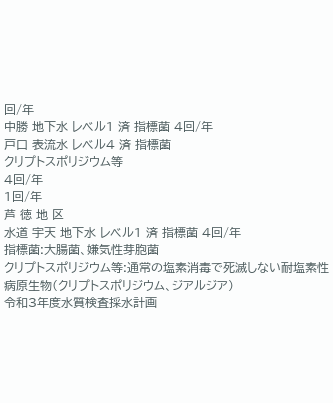回/年
中勝 地下水 レベル1 済 指標菌 4回/年
戸口 表流水 レベル4 済 指標菌
クリプトスポリジウム等
4回/年
1回/年
芦 徳 地 区
水道 宇天 地下水 レベル1 済 指標菌 4回/年
指標菌:大腸菌、嫌気性芽胞菌
クリプトスポリジウム等:通常の塩素消毒で死滅しない耐塩素性病原生物(クリプトスポリジウム、ジアルジア)
令和3年度水質検査採水計画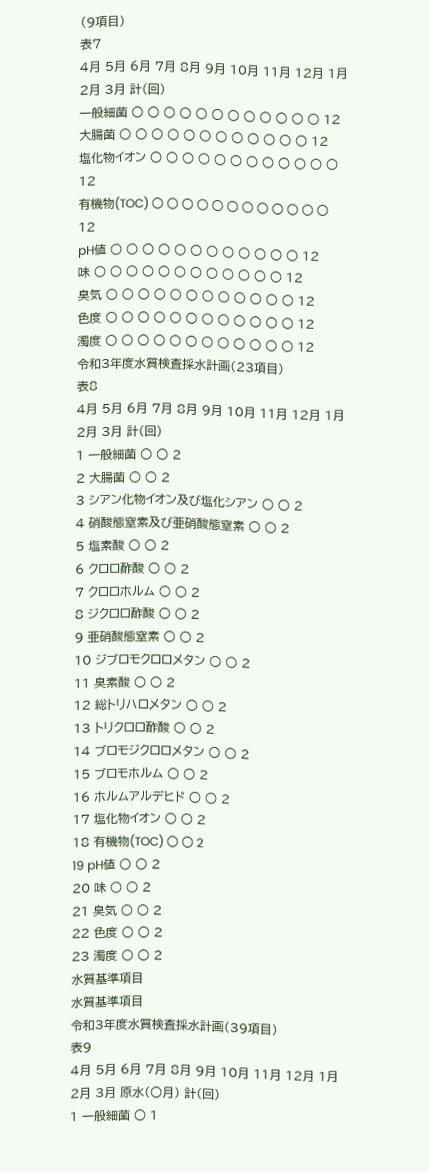(9項目)
表7
4月 5月 6月 7月 8月 9月 10月 11月 12月 1月 2月 3月 計(回)
一般細菌 ○ ○ ○ ○ ○ ○ ○ ○ ○ ○ ○ ○ 12
大腸菌 ○ ○ ○ ○ ○ ○ ○ ○ ○ ○ ○ ○ 12
塩化物イオン ○ ○ ○ ○ ○ ○ ○ ○ ○ ○ ○ ○ 12
有機物(TOC) ○ ○ ○ ○ ○ ○ ○ ○ ○ ○ ○ ○ 12
pH値 ○ ○ ○ ○ ○ ○ ○ ○ ○ ○ ○ ○ 12
味 ○ ○ ○ ○ ○ ○ ○ ○ ○ ○ ○ ○ 12
臭気 ○ ○ ○ ○ ○ ○ ○ ○ ○ ○ ○ ○ 12
色度 ○ ○ ○ ○ ○ ○ ○ ○ ○ ○ ○ ○ 12
濁度 ○ ○ ○ ○ ○ ○ ○ ○ ○ ○ ○ ○ 12
令和3年度水質検査採水計画(23項目)
表8
4月 5月 6月 7月 8月 9月 10月 11月 12月 1月 2月 3月 計(回)
1 一般細菌 ○ ○ 2
2 大腸菌 ○ ○ 2
3 シアン化物イオン及び塩化シアン ○ ○ 2
4 硝酸態窒素及び亜硝酸態窒素 ○ ○ 2
5 塩素酸 ○ ○ 2
6 クロロ酢酸 ○ ○ 2
7 クロロホルム ○ ○ 2
8 ジクロロ酢酸 ○ ○ 2
9 亜硝酸態窒素 ○ ○ 2
10 ジブロモクロロメタン ○ ○ 2
11 臭素酸 ○ ○ 2
12 総トリハロメタン ○ ○ 2
13 トリクロロ酢酸 ○ ○ 2
14 ブロモジクロロメタン ○ ○ 2
15 ブロモホルム ○ ○ 2
16 ホルムアルデヒド ○ ○ 2
17 塩化物イオン ○ ○ 2
18 有機物(TOC) ○ ○ 2
19 pH値 ○ ○ 2
20 味 ○ ○ 2
21 臭気 ○ ○ 2
22 色度 ○ ○ 2
23 濁度 ○ ○ 2
水質基準項目
水質基準項目
令和3年度水質検査採水計画(39項目)
表9
4月 5月 6月 7月 8月 9月 10月 11月 12月 1月 2月 3月 原水(○月) 計(回)
1 一般細菌 ○ 1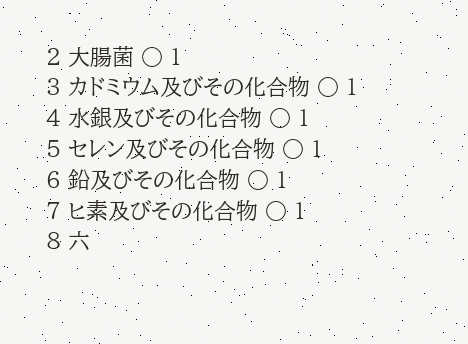2 大腸菌 ○ 1
3 カドミウム及びその化合物 ○ 1
4 水銀及びその化合物 ○ 1
5 セレン及びその化合物 ○ 1
6 鉛及びその化合物 ○ 1
7 ヒ素及びその化合物 ○ 1
8 六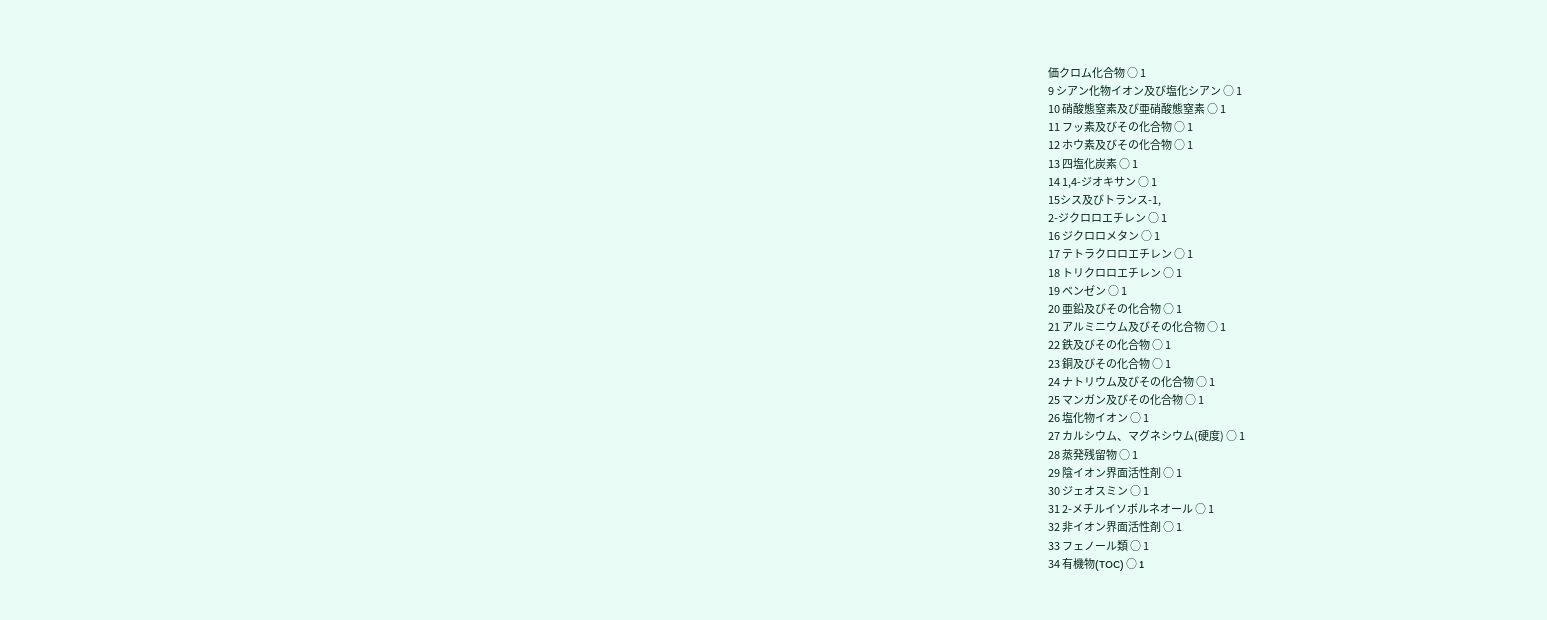価クロム化合物 ○ 1
9 シアン化物イオン及び塩化シアン ○ 1
10 硝酸態窒素及び亜硝酸態窒素 ○ 1
11 フッ素及びその化合物 ○ 1
12 ホウ素及びその化合物 ○ 1
13 四塩化炭素 ○ 1
14 1,4-ジオキサン ○ 1
15シス及びトランス-1,
2-ジクロロエチレン ○ 1
16 ジクロロメタン ○ 1
17 テトラクロロエチレン ○ 1
18 トリクロロエチレン ○ 1
19 ベンゼン ○ 1
20 亜鉛及びその化合物 ○ 1
21 アルミニウム及びその化合物 ○ 1
22 鉄及びその化合物 ○ 1
23 銅及びその化合物 ○ 1
24 ナトリウム及びその化合物 ○ 1
25 マンガン及びその化合物 ○ 1
26 塩化物イオン ○ 1
27 カルシウム、マグネシウム(硬度) ○ 1
28 蒸発残留物 ○ 1
29 陰イオン界面活性剤 ○ 1
30 ジェオスミン ○ 1
31 2-メチルイソボルネオール ○ 1
32 非イオン界面活性剤 ○ 1
33 フェノール類 ○ 1
34 有機物(TOC) ○ 1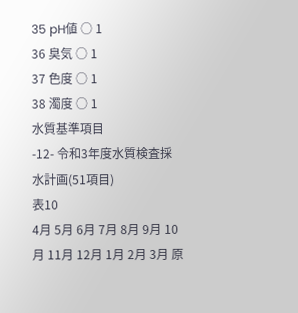35 pH値 ○ 1
36 臭気 ○ 1
37 色度 ○ 1
38 濁度 ○ 1
水質基準項目
-12- 令和3年度水質検査採水計画(51項目)
表10
4月 5月 6月 7月 8月 9月 10月 11月 12月 1月 2月 3月 原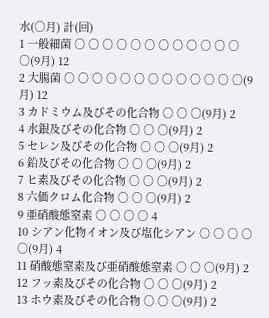水(○月) 計(回)
1 一般細菌 ○ ○ ○ ○ ○ ○ ○ ○ ○ ○ ○ ○ ○(9月) 12
2 大腸菌 ○ ○ ○ ○ ○ ○ ○ ○ ○ ○ ○ ○ ○(9月) 12
3 カドミウム及びその化合物 ○ ○ ○(9月) 2
4 水銀及びその化合物 ○ ○ ○(9月) 2
5 セレン及びその化合物 ○ ○ ○(9月) 2
6 鉛及びその化合物 ○ ○ ○(9月) 2
7 ヒ素及びその化合物 ○ ○ ○(9月) 2
8 六価クロム化合物 ○ ○ ○(9月) 2
9 亜硝酸態窒素 ○ ○ ○ ○ 4
10 シアン化物イオン及び塩化シアン ○ ○ ○ ○ ○(9月) 4
11 硝酸態窒素及び亜硝酸態窒素 ○ ○ ○(9月) 2
12 フッ素及びその化合物 ○ ○ ○(9月) 2
13 ホウ素及びその化合物 ○ ○ ○(9月) 2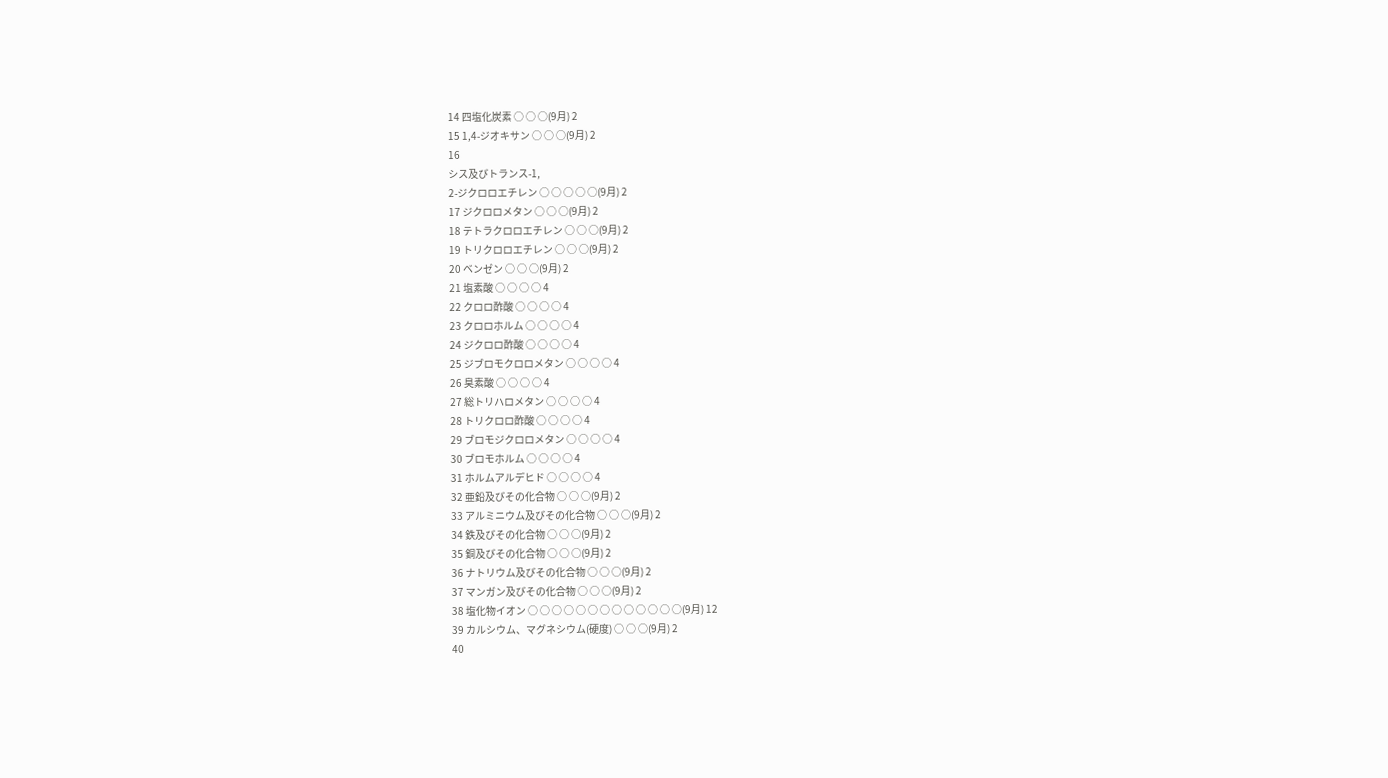14 四塩化炭素 ○ ○ ○(9月) 2
15 1,4-ジオキサン ○ ○ ○(9月) 2
16
シス及びトランス-1,
2-ジクロロエチレン ○ ○ ○ ○ ○(9月) 2
17 ジクロロメタン ○ ○ ○(9月) 2
18 テトラクロロエチレン ○ ○ ○(9月) 2
19 トリクロロエチレン ○ ○ ○(9月) 2
20 ベンゼン ○ ○ ○(9月) 2
21 塩素酸 ○ ○ ○ ○ 4
22 クロロ酢酸 ○ ○ ○ ○ 4
23 クロロホルム ○ ○ ○ ○ 4
24 ジクロロ酢酸 ○ ○ ○ ○ 4
25 ジブロモクロロメタン ○ ○ ○ ○ 4
26 臭素酸 ○ ○ ○ ○ 4
27 総トリハロメタン ○ ○ ○ ○ 4
28 トリクロロ酢酸 ○ ○ ○ ○ 4
29 ブロモジクロロメタン ○ ○ ○ ○ 4
30 ブロモホルム ○ ○ ○ ○ 4
31 ホルムアルデヒド ○ ○ ○ ○ 4
32 亜鉛及びその化合物 ○ ○ ○(9月) 2
33 アルミニウム及びその化合物 ○ ○ ○(9月) 2
34 鉄及びその化合物 ○ ○ ○(9月) 2
35 銅及びその化合物 ○ ○ ○(9月) 2
36 ナトリウム及びその化合物 ○ ○ ○(9月) 2
37 マンガン及びその化合物 ○ ○ ○(9月) 2
38 塩化物イオン ○ ○ ○ ○ ○ ○ ○ ○ ○ ○ ○ ○ ○(9月) 12
39 カルシウム、マグネシウム(硬度) ○ ○ ○(9月) 2
40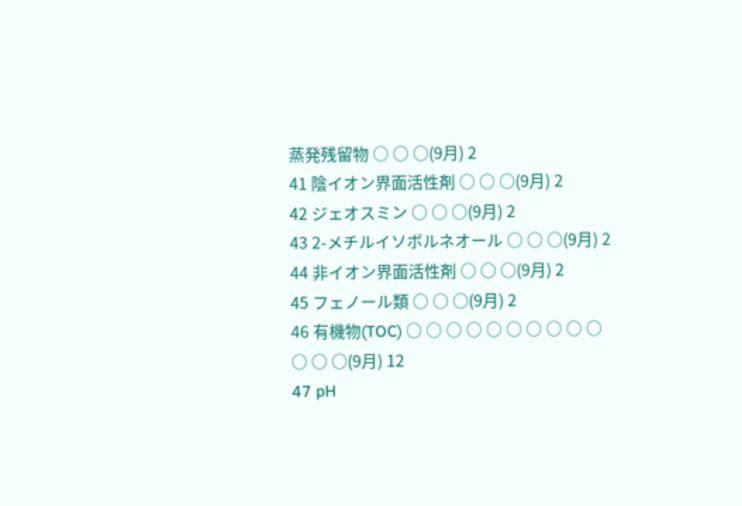蒸発残留物 ○ ○ ○(9月) 2
41 陰イオン界面活性剤 ○ ○ ○(9月) 2
42 ジェオスミン ○ ○ ○(9月) 2
43 2-メチルイソボルネオール ○ ○ ○(9月) 2
44 非イオン界面活性剤 ○ ○ ○(9月) 2
45 フェノール類 ○ ○ ○(9月) 2
46 有機物(TOC) ○ ○ ○ ○ ○ ○ ○ ○ ○ ○ ○ ○ ○(9月) 12
47 pH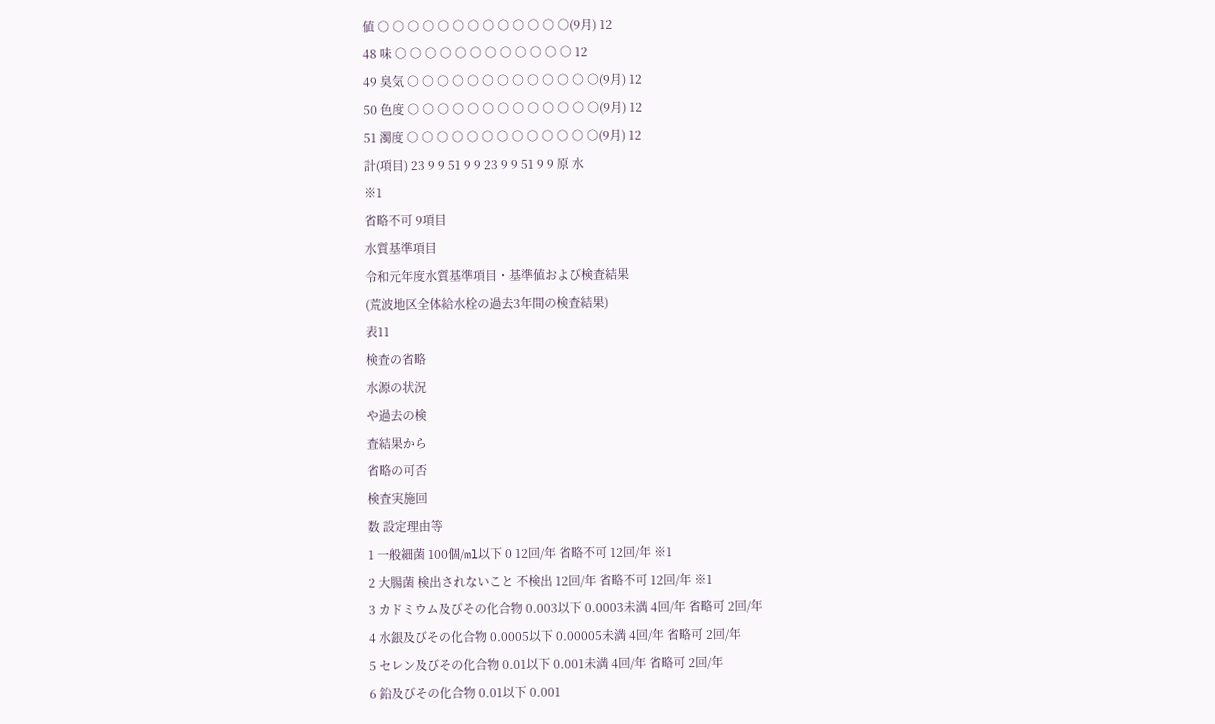値 ○ ○ ○ ○ ○ ○ ○ ○ ○ ○ ○ ○ ○(9月) 12
48 味 ○ ○ ○ ○ ○ ○ ○ ○ ○ ○ ○ ○ 12
49 臭気 ○ ○ ○ ○ ○ ○ ○ ○ ○ ○ ○ ○ ○(9月) 12
50 色度 ○ ○ ○ ○ ○ ○ ○ ○ ○ ○ ○ ○ ○(9月) 12
51 濁度 ○ ○ ○ ○ ○ ○ ○ ○ ○ ○ ○ ○ ○(9月) 12
計(項目) 23 9 9 51 9 9 23 9 9 51 9 9 原 水
※1
省略不可 9項目
水質基準項目
令和元年度水質基準項目・基準値および検査結果
(荒波地区全体給水栓の過去3年間の検査結果)
表11
検査の省略
水源の状況
や過去の検
査結果から
省略の可否
検査実施回
数 設定理由等
1 一般細菌 100個/ml以下 0 12回/年 省略不可 12回/年 ※1
2 大腸菌 検出されないこと 不検出 12回/年 省略不可 12回/年 ※1
3 カドミウム及びその化合物 0.003以下 0.0003未満 4回/年 省略可 2回/年
4 水銀及びその化合物 0.0005以下 0.00005未満 4回/年 省略可 2回/年
5 セレン及びその化合物 0.01以下 0.001未満 4回/年 省略可 2回/年
6 鉛及びその化合物 0.01以下 0.001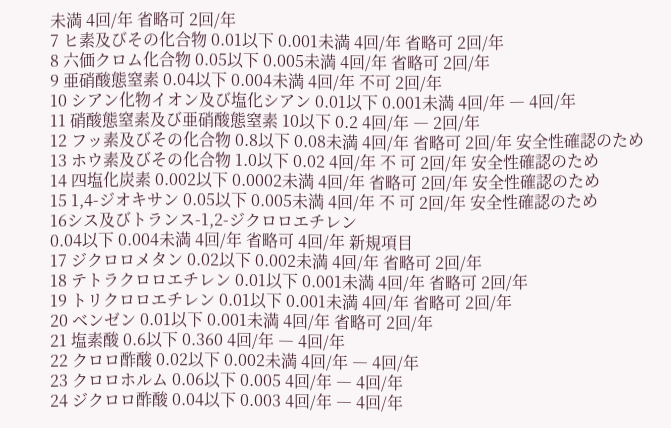未満 4回/年 省略可 2回/年
7 ヒ素及びその化合物 0.01以下 0.001未満 4回/年 省略可 2回/年
8 六価クロム化合物 0.05以下 0.005未満 4回/年 省略可 2回/年
9 亜硝酸態窒素 0.04以下 0.004未満 4回/年 不可 2回/年
10 シアン化物イオン及び塩化シアン 0.01以下 0.001未満 4回/年 ― 4回/年
11 硝酸態窒素及び亜硝酸態窒素 10以下 0.2 4回/年 ― 2回/年
12 フッ素及びその化合物 0.8以下 0.08未満 4回/年 省略可 2回/年 安全性確認のため
13 ホウ素及びその化合物 1.0以下 0.02 4回/年 不 可 2回/年 安全性確認のため
14 四塩化炭素 0.002以下 0.0002未満 4回/年 省略可 2回/年 安全性確認のため
15 1,4-ジオキサン 0.05以下 0.005未満 4回/年 不 可 2回/年 安全性確認のため
16シス及びトランス-1,2-ジクロロエチレン
0.04以下 0.004未満 4回/年 省略可 4回/年 新規項目
17 ジクロロメタン 0.02以下 0.002未満 4回/年 省略可 2回/年
18 テトラクロロエチレン 0.01以下 0.001未満 4回/年 省略可 2回/年
19 トリクロロエチレン 0.01以下 0.001未満 4回/年 省略可 2回/年
20 ベンゼン 0.01以下 0.001未満 4回/年 省略可 2回/年
21 塩素酸 0.6以下 0.360 4回/年 ― 4回/年
22 クロロ酢酸 0.02以下 0.002未満 4回/年 ― 4回/年
23 クロロホルム 0.06以下 0.005 4回/年 ― 4回/年
24 ジクロロ酢酸 0.04以下 0.003 4回/年 ― 4回/年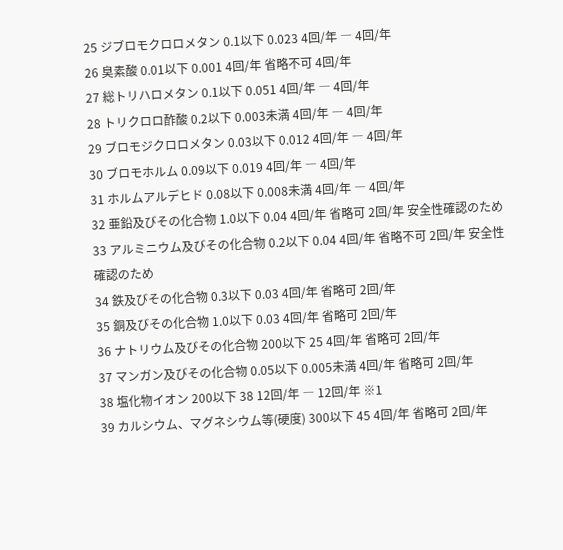25 ジブロモクロロメタン 0.1以下 0.023 4回/年 ― 4回/年
26 臭素酸 0.01以下 0.001 4回/年 省略不可 4回/年
27 総トリハロメタン 0.1以下 0.051 4回/年 ― 4回/年
28 トリクロロ酢酸 0.2以下 0.003未満 4回/年 ― 4回/年
29 ブロモジクロロメタン 0.03以下 0.012 4回/年 ― 4回/年
30 ブロモホルム 0.09以下 0.019 4回/年 ― 4回/年
31 ホルムアルデヒド 0.08以下 0.008未満 4回/年 ― 4回/年
32 亜鉛及びその化合物 1.0以下 0.04 4回/年 省略可 2回/年 安全性確認のため
33 アルミニウム及びその化合物 0.2以下 0.04 4回/年 省略不可 2回/年 安全性確認のため
34 鉄及びその化合物 0.3以下 0.03 4回/年 省略可 2回/年
35 銅及びその化合物 1.0以下 0.03 4回/年 省略可 2回/年
36 ナトリウム及びその化合物 200以下 25 4回/年 省略可 2回/年
37 マンガン及びその化合物 0.05以下 0.005未満 4回/年 省略可 2回/年
38 塩化物イオン 200以下 38 12回/年 ― 12回/年 ※1
39 カルシウム、マグネシウム等(硬度) 300以下 45 4回/年 省略可 2回/年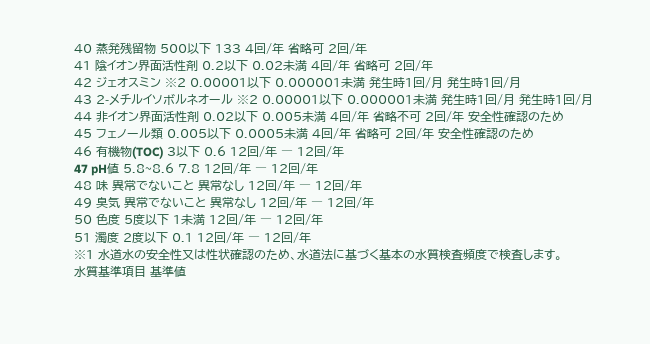40 蒸発残留物 500以下 133 4回/年 省略可 2回/年
41 陰イオン界面活性剤 0.2以下 0.02未満 4回/年 省略可 2回/年
42 ジェオスミン ※2 0.00001以下 0.000001未満 発生時1回/月 発生時1回/月
43 2-メチルイソボルネオール ※2 0.00001以下 0.000001未満 発生時1回/月 発生時1回/月
44 非イオン界面活性剤 0.02以下 0.005未満 4回/年 省略不可 2回/年 安全性確認のため
45 フェノール類 0.005以下 0.0005未満 4回/年 省略可 2回/年 安全性確認のため
46 有機物(TOC) 3以下 0.6 12回/年 ― 12回/年
47 pH値 5.8~8.6 7.8 12回/年 ― 12回/年
48 味 異常でないこと 異常なし 12回/年 ― 12回/年
49 臭気 異常でないこと 異常なし 12回/年 ― 12回/年
50 色度 5度以下 1未満 12回/年 ― 12回/年
51 濁度 2度以下 0.1 12回/年 ― 12回/年
※1 水道水の安全性又は性状確認のため、水道法に基づく基本の水質検査頻度で検査します。
水質基準項目 基準値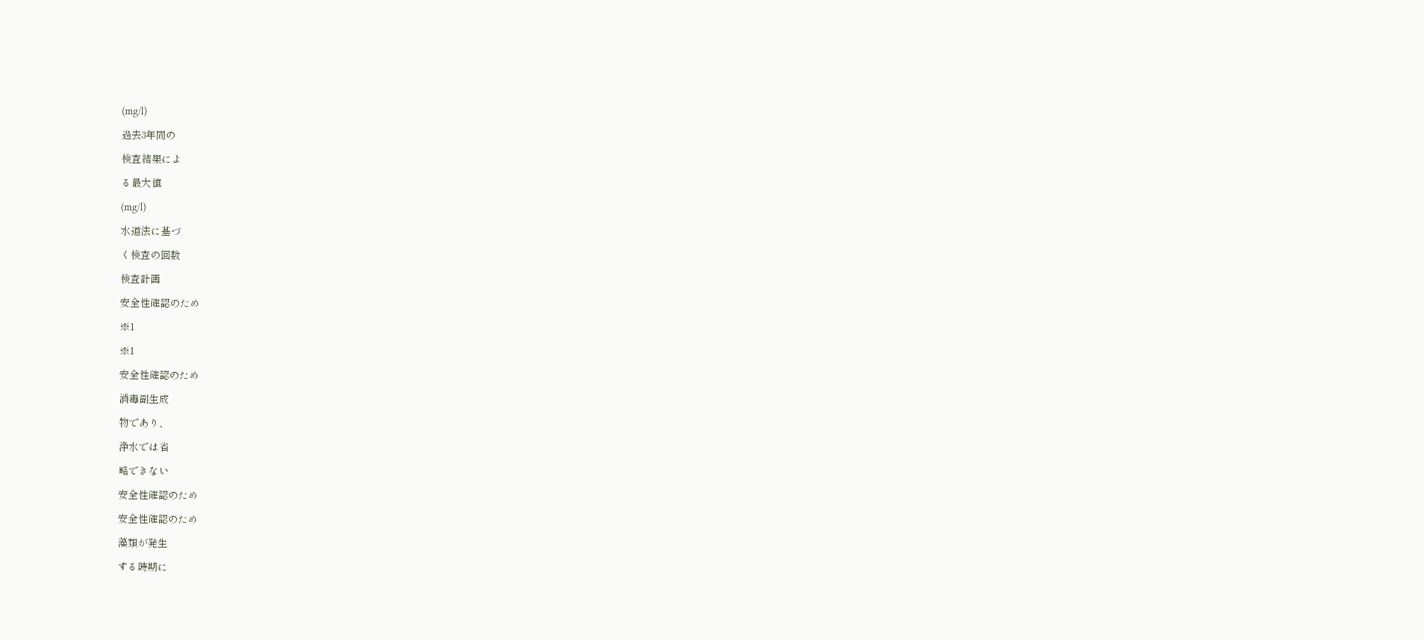(mg/l)
過去3年間の
検査結果によ
る最大値
(mg/l)
水道法に基づ
く検査の回数
検査計画
安全性確認のため
※1
※1
安全性確認のため
消毒副生成
物であり、
浄水では省
略できない
安全性確認のため
安全性確認のため
藻類が発生
する時期に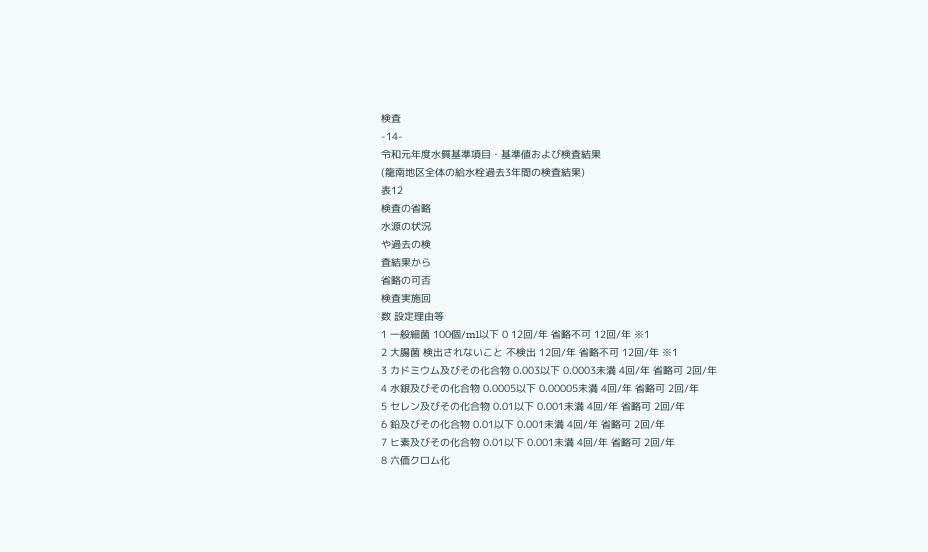検査
-14-
令和元年度水質基準項目・基準値および検査結果
(龍南地区全体の給水栓過去3年間の検査結果)
表12
検査の省略
水源の状況
や過去の検
査結果から
省略の可否
検査実施回
数 設定理由等
1 一般細菌 100個/ml以下 0 12回/年 省略不可 12回/年 ※1
2 大腸菌 検出されないこと 不検出 12回/年 省略不可 12回/年 ※1
3 カドミウム及びその化合物 0.003以下 0.0003未満 4回/年 省略可 2回/年
4 水銀及びその化合物 0.0005以下 0.00005未満 4回/年 省略可 2回/年
5 セレン及びその化合物 0.01以下 0.001未満 4回/年 省略可 2回/年
6 鉛及びその化合物 0.01以下 0.001未満 4回/年 省略可 2回/年
7 ヒ素及びその化合物 0.01以下 0.001未満 4回/年 省略可 2回/年
8 六価クロム化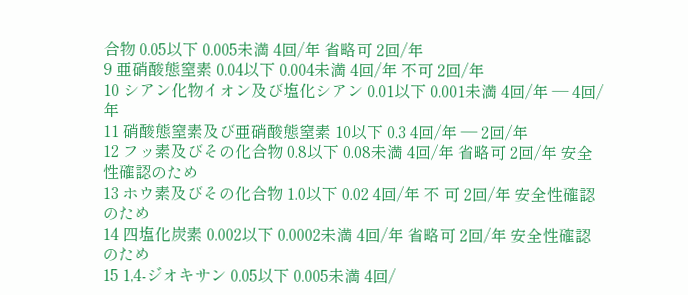合物 0.05以下 0.005未満 4回/年 省略可 2回/年
9 亜硝酸態窒素 0.04以下 0.004未満 4回/年 不可 2回/年
10 シアン化物イオン及び塩化シアン 0.01以下 0.001未満 4回/年 ― 4回/年
11 硝酸態窒素及び亜硝酸態窒素 10以下 0.3 4回/年 ― 2回/年
12 フッ素及びその化合物 0.8以下 0.08未満 4回/年 省略可 2回/年 安全性確認のため
13 ホウ素及びその化合物 1.0以下 0.02 4回/年 不 可 2回/年 安全性確認のため
14 四塩化炭素 0.002以下 0.0002未満 4回/年 省略可 2回/年 安全性確認のため
15 1,4-ジオキサン 0.05以下 0.005未満 4回/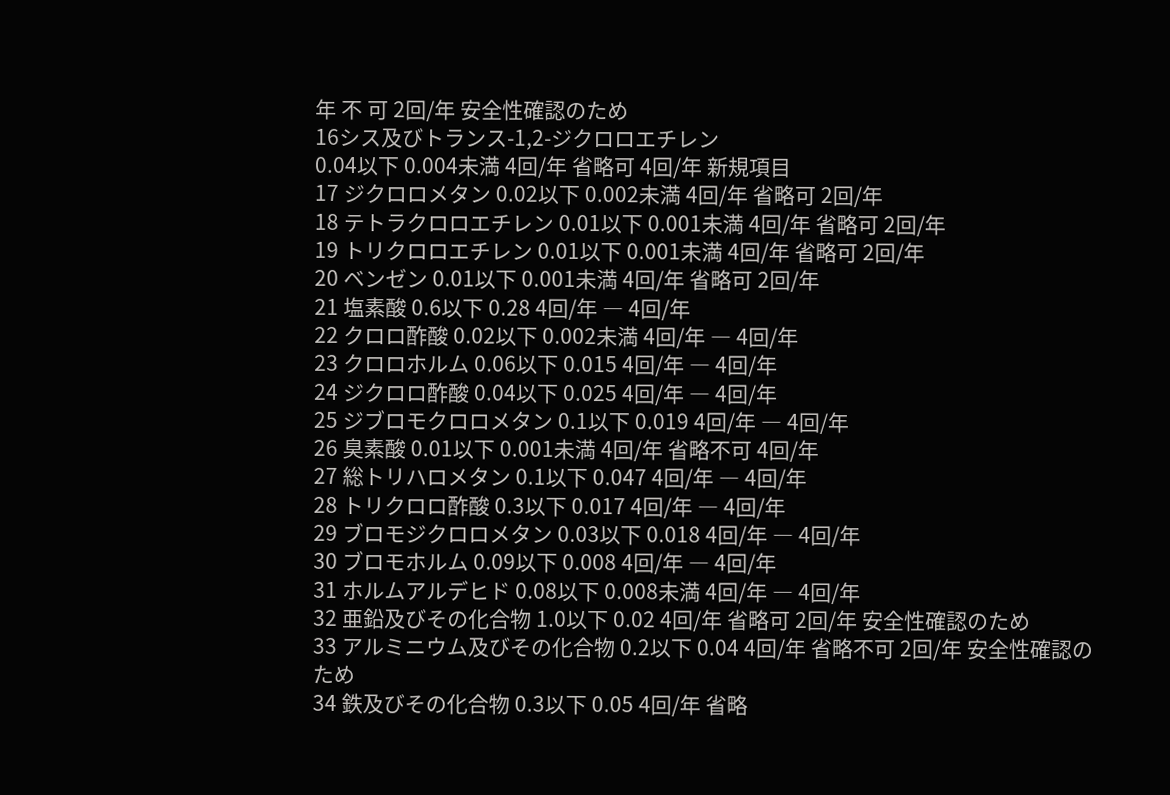年 不 可 2回/年 安全性確認のため
16シス及びトランス-1,2-ジクロロエチレン
0.04以下 0.004未満 4回/年 省略可 4回/年 新規項目
17 ジクロロメタン 0.02以下 0.002未満 4回/年 省略可 2回/年
18 テトラクロロエチレン 0.01以下 0.001未満 4回/年 省略可 2回/年
19 トリクロロエチレン 0.01以下 0.001未満 4回/年 省略可 2回/年
20 ベンゼン 0.01以下 0.001未満 4回/年 省略可 2回/年
21 塩素酸 0.6以下 0.28 4回/年 ― 4回/年
22 クロロ酢酸 0.02以下 0.002未満 4回/年 ― 4回/年
23 クロロホルム 0.06以下 0.015 4回/年 ― 4回/年
24 ジクロロ酢酸 0.04以下 0.025 4回/年 ― 4回/年
25 ジブロモクロロメタン 0.1以下 0.019 4回/年 ― 4回/年
26 臭素酸 0.01以下 0.001未満 4回/年 省略不可 4回/年
27 総トリハロメタン 0.1以下 0.047 4回/年 ― 4回/年
28 トリクロロ酢酸 0.3以下 0.017 4回/年 ― 4回/年
29 ブロモジクロロメタン 0.03以下 0.018 4回/年 ― 4回/年
30 ブロモホルム 0.09以下 0.008 4回/年 ― 4回/年
31 ホルムアルデヒド 0.08以下 0.008未満 4回/年 ― 4回/年
32 亜鉛及びその化合物 1.0以下 0.02 4回/年 省略可 2回/年 安全性確認のため
33 アルミニウム及びその化合物 0.2以下 0.04 4回/年 省略不可 2回/年 安全性確認のため
34 鉄及びその化合物 0.3以下 0.05 4回/年 省略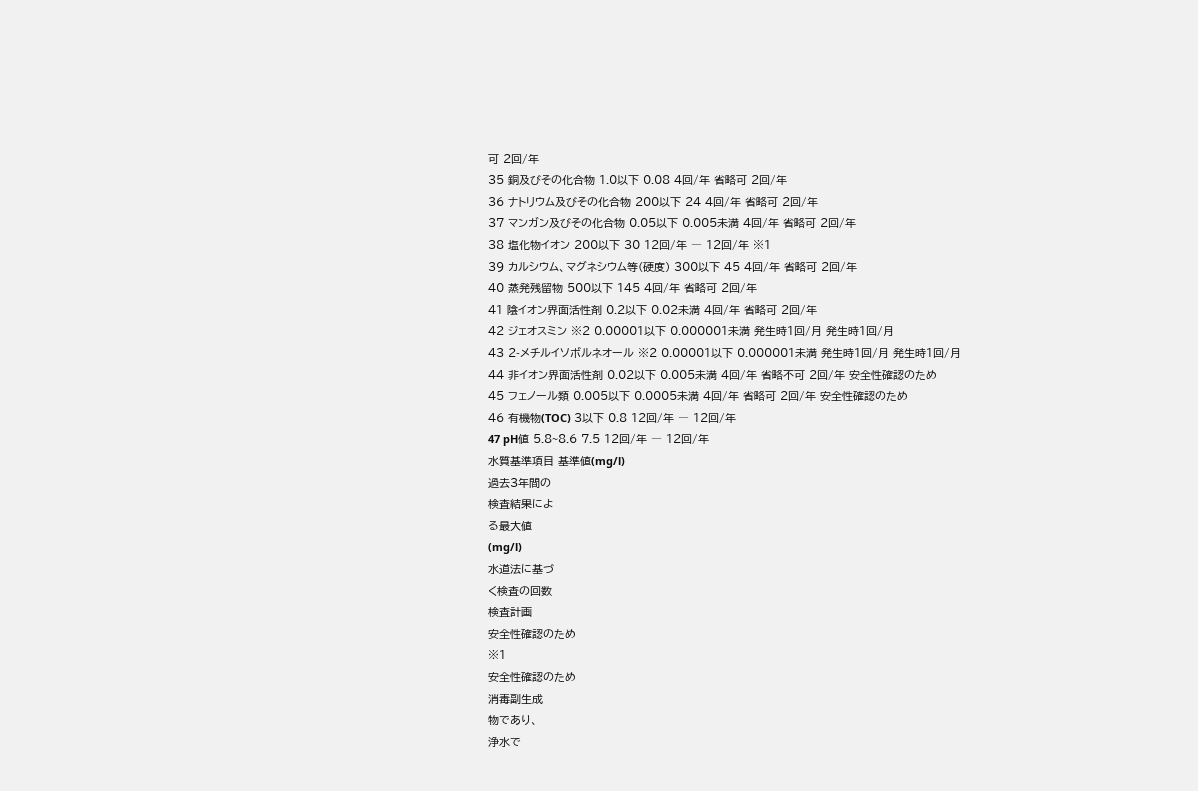可 2回/年
35 銅及びその化合物 1.0以下 0.08 4回/年 省略可 2回/年
36 ナトリウム及びその化合物 200以下 24 4回/年 省略可 2回/年
37 マンガン及びその化合物 0.05以下 0.005未満 4回/年 省略可 2回/年
38 塩化物イオン 200以下 30 12回/年 ― 12回/年 ※1
39 カルシウム、マグネシウム等(硬度) 300以下 45 4回/年 省略可 2回/年
40 蒸発残留物 500以下 145 4回/年 省略可 2回/年
41 陰イオン界面活性剤 0.2以下 0.02未満 4回/年 省略可 2回/年
42 ジェオスミン ※2 0.00001以下 0.000001未満 発生時1回/月 発生時1回/月
43 2-メチルイソボルネオール ※2 0.00001以下 0.000001未満 発生時1回/月 発生時1回/月
44 非イオン界面活性剤 0.02以下 0.005未満 4回/年 省略不可 2回/年 安全性確認のため
45 フェノール類 0.005以下 0.0005未満 4回/年 省略可 2回/年 安全性確認のため
46 有機物(TOC) 3以下 0.8 12回/年 ― 12回/年
47 pH値 5.8~8.6 7.5 12回/年 ― 12回/年
水質基準項目 基準値(mg/l)
過去3年間の
検査結果によ
る最大値
(mg/l)
水道法に基づ
く検査の回数
検査計画
安全性確認のため
※1
安全性確認のため
消毒副生成
物であり、
浄水で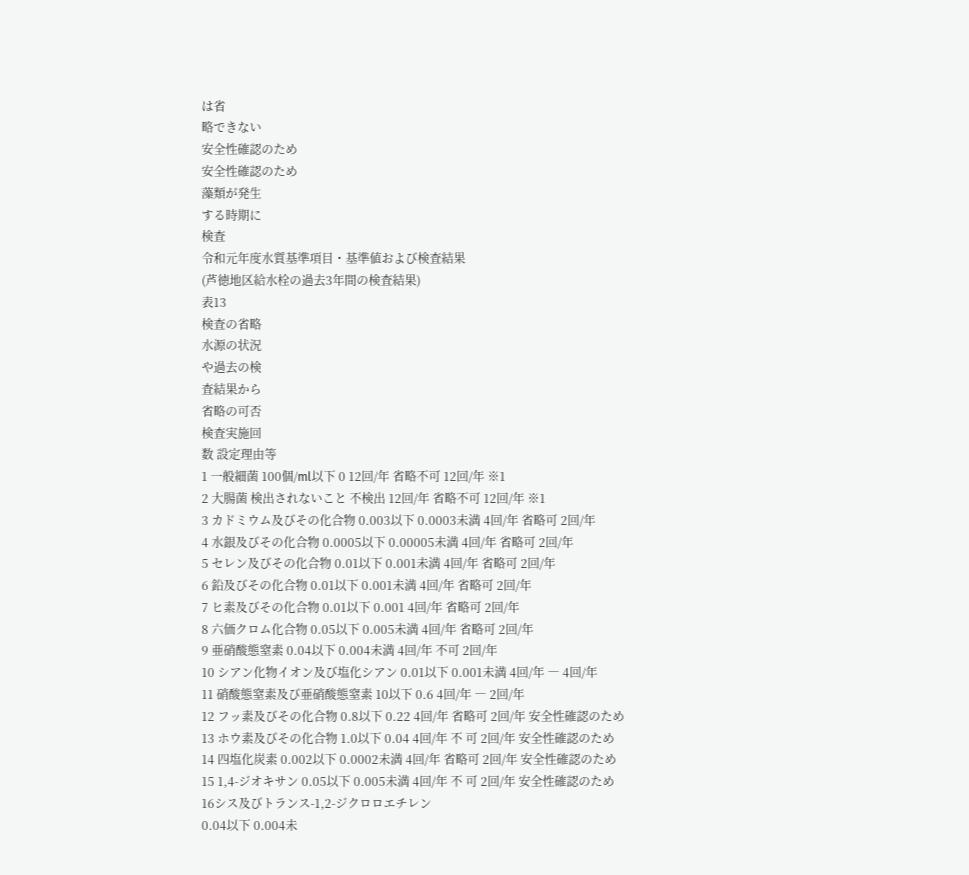は省
略できない
安全性確認のため
安全性確認のため
藻類が発生
する時期に
検査
令和元年度水質基準項目・基準値および検査結果
(芦徳地区給水栓の過去3年間の検査結果)
表13
検査の省略
水源の状況
や過去の検
査結果から
省略の可否
検査実施回
数 設定理由等
1 一般細菌 100個/ml以下 0 12回/年 省略不可 12回/年 ※1
2 大腸菌 検出されないこと 不検出 12回/年 省略不可 12回/年 ※1
3 カドミウム及びその化合物 0.003以下 0.0003未満 4回/年 省略可 2回/年
4 水銀及びその化合物 0.0005以下 0.00005未満 4回/年 省略可 2回/年
5 セレン及びその化合物 0.01以下 0.001未満 4回/年 省略可 2回/年
6 鉛及びその化合物 0.01以下 0.001未満 4回/年 省略可 2回/年
7 ヒ素及びその化合物 0.01以下 0.001 4回/年 省略可 2回/年
8 六価クロム化合物 0.05以下 0.005未満 4回/年 省略可 2回/年
9 亜硝酸態窒素 0.04以下 0.004未満 4回/年 不可 2回/年
10 シアン化物イオン及び塩化シアン 0.01以下 0.001未満 4回/年 ― 4回/年
11 硝酸態窒素及び亜硝酸態窒素 10以下 0.6 4回/年 ― 2回/年
12 フッ素及びその化合物 0.8以下 0.22 4回/年 省略可 2回/年 安全性確認のため
13 ホウ素及びその化合物 1.0以下 0.04 4回/年 不 可 2回/年 安全性確認のため
14 四塩化炭素 0.002以下 0.0002未満 4回/年 省略可 2回/年 安全性確認のため
15 1,4-ジオキサン 0.05以下 0.005未満 4回/年 不 可 2回/年 安全性確認のため
16シス及びトランス-1,2-ジクロロエチレン
0.04以下 0.004未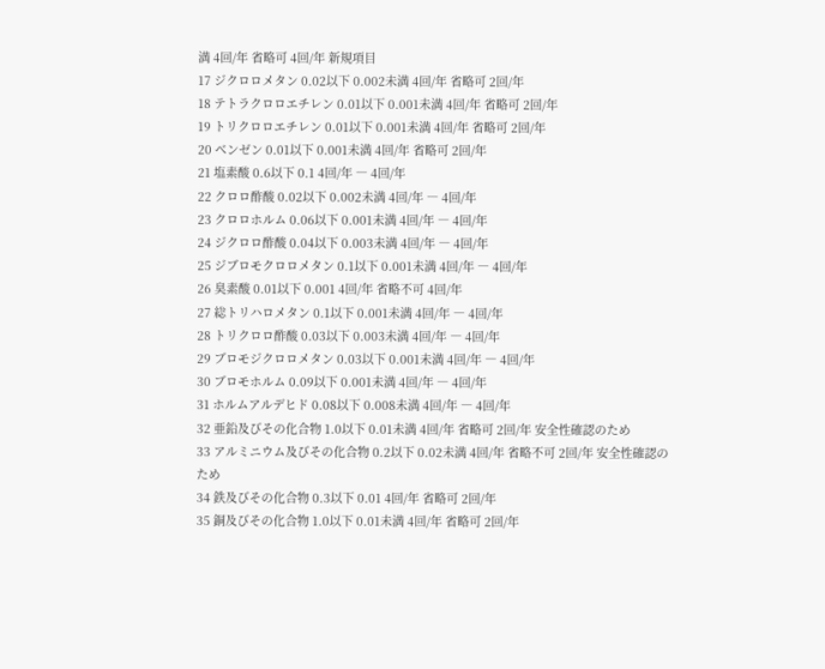満 4回/年 省略可 4回/年 新規項目
17 ジクロロメタン 0.02以下 0.002未満 4回/年 省略可 2回/年
18 テトラクロロエチレン 0.01以下 0.001未満 4回/年 省略可 2回/年
19 トリクロロエチレン 0.01以下 0.001未満 4回/年 省略可 2回/年
20 ベンゼン 0.01以下 0.001未満 4回/年 省略可 2回/年
21 塩素酸 0.6以下 0.1 4回/年 ― 4回/年
22 クロロ酢酸 0.02以下 0.002未満 4回/年 ― 4回/年
23 クロロホルム 0.06以下 0.001未満 4回/年 ― 4回/年
24 ジクロロ酢酸 0.04以下 0.003未満 4回/年 ― 4回/年
25 ジブロモクロロメタン 0.1以下 0.001未満 4回/年 ― 4回/年
26 臭素酸 0.01以下 0.001 4回/年 省略不可 4回/年
27 総トリハロメタン 0.1以下 0.001未満 4回/年 ― 4回/年
28 トリクロロ酢酸 0.03以下 0.003未満 4回/年 ― 4回/年
29 ブロモジクロロメタン 0.03以下 0.001未満 4回/年 ― 4回/年
30 ブロモホルム 0.09以下 0.001未満 4回/年 ― 4回/年
31 ホルムアルデヒド 0.08以下 0.008未満 4回/年 ― 4回/年
32 亜鉛及びその化合物 1.0以下 0.01未満 4回/年 省略可 2回/年 安全性確認のため
33 アルミニウム及びその化合物 0.2以下 0.02未満 4回/年 省略不可 2回/年 安全性確認のため
34 鉄及びその化合物 0.3以下 0.01 4回/年 省略可 2回/年
35 銅及びその化合物 1.0以下 0.01未満 4回/年 省略可 2回/年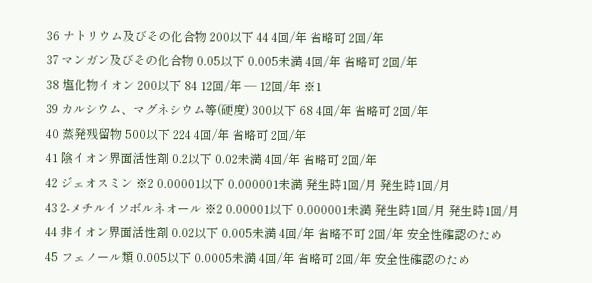36 ナトリウム及びその化合物 200以下 44 4回/年 省略可 2回/年
37 マンガン及びその化合物 0.05以下 0.005未満 4回/年 省略可 2回/年
38 塩化物イオン 200以下 84 12回/年 ― 12回/年 ※1
39 カルシウム、マグネシウム等(硬度) 300以下 68 4回/年 省略可 2回/年
40 蒸発残留物 500以下 224 4回/年 省略可 2回/年
41 陰イオン界面活性剤 0.2以下 0.02未満 4回/年 省略可 2回/年
42 ジェオスミン ※2 0.00001以下 0.000001未満 発生時1回/月 発生時1回/月
43 2-メチルイソボルネオール ※2 0.00001以下 0.000001未満 発生時1回/月 発生時1回/月
44 非イオン界面活性剤 0.02以下 0.005未満 4回/年 省略不可 2回/年 安全性確認のため
45 フェノール類 0.005以下 0.0005未満 4回/年 省略可 2回/年 安全性確認のため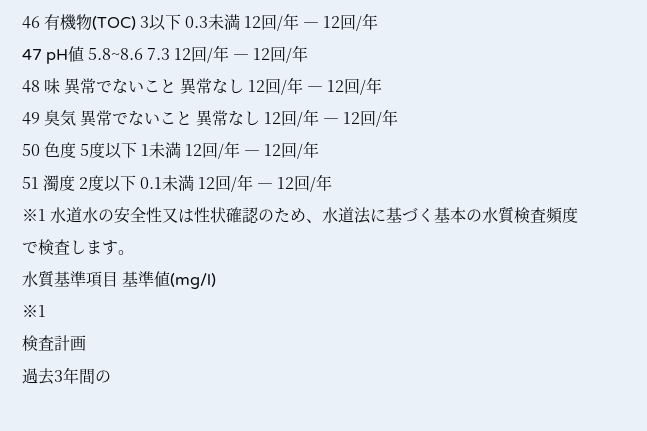46 有機物(TOC) 3以下 0.3未満 12回/年 ― 12回/年
47 pH値 5.8~8.6 7.3 12回/年 ― 12回/年
48 味 異常でないこと 異常なし 12回/年 ― 12回/年
49 臭気 異常でないこと 異常なし 12回/年 ― 12回/年
50 色度 5度以下 1未満 12回/年 ― 12回/年
51 濁度 2度以下 0.1未満 12回/年 ― 12回/年
※1 水道水の安全性又は性状確認のため、水道法に基づく基本の水質検査頻度で検査します。
水質基準項目 基準値(mg/l)
※1
検査計画
過去3年間の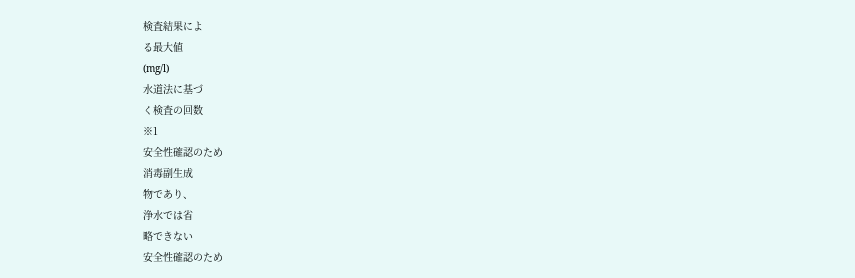検査結果によ
る最大値
(mg/l)
水道法に基づ
く検査の回数
※1
安全性確認のため
消毒副生成
物であり、
浄水では省
略できない
安全性確認のため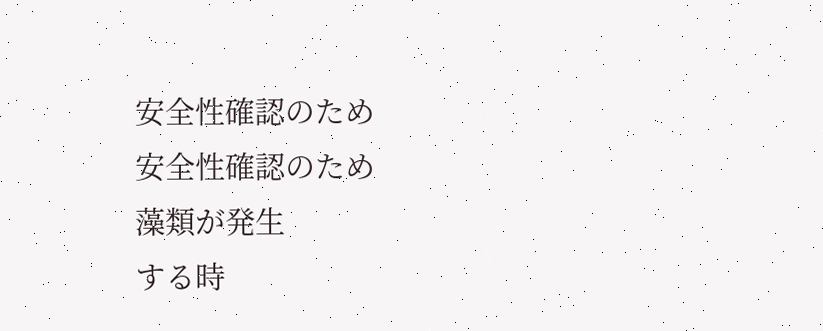安全性確認のため
安全性確認のため
藻類が発生
する時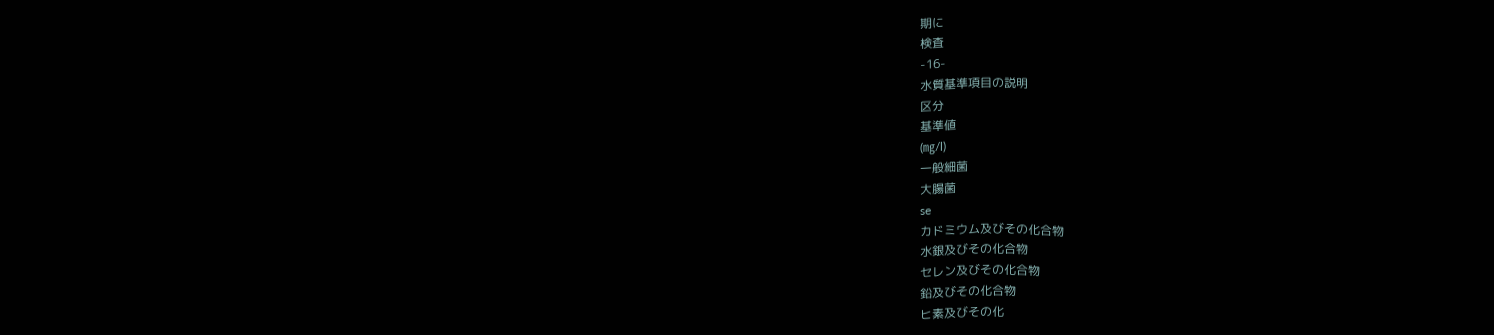期に
検査
-16-
水質基準項目の説明
区分
基準値
(㎎/l)
一般細菌
大腸菌
se
カドミウム及びその化合物
水銀及びその化合物
セレン及びその化合物
鉛及びその化合物
ヒ素及びその化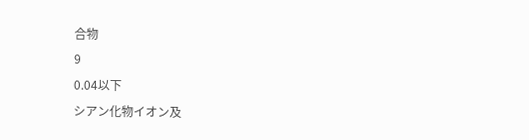合物
9
0.04以下
シアン化物イオン及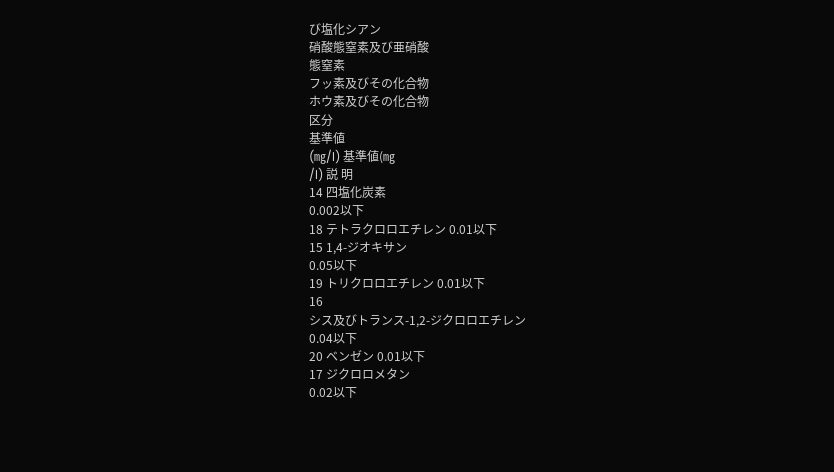び塩化シアン
硝酸態窒素及び亜硝酸
態窒素
フッ素及びその化合物
ホウ素及びその化合物
区分
基準値
(㎎/l) 基準値(㎎
/l) 説 明
14 四塩化炭素
0.002以下
18 テトラクロロエチレン 0.01以下
15 1,4-ジオキサン
0.05以下
19 トリクロロエチレン 0.01以下
16
シス及びトランス-1,2-ジクロロエチレン
0.04以下
20 ベンゼン 0.01以下
17 ジクロロメタン
0.02以下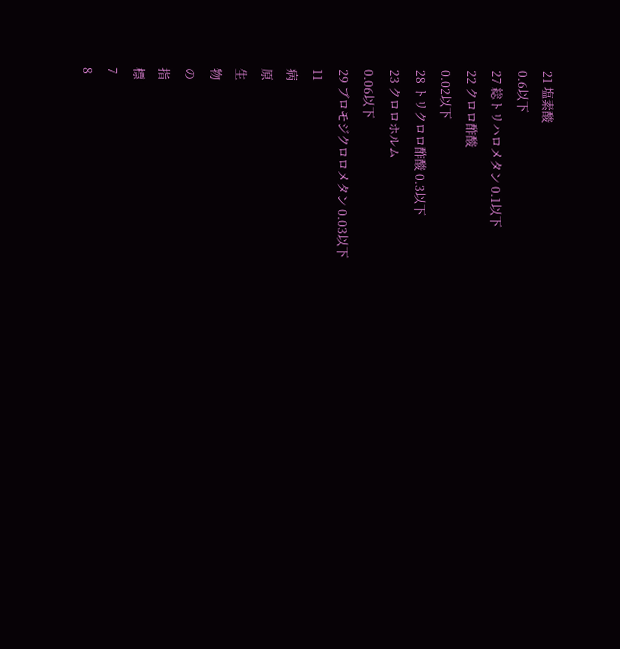21 塩素酸
0.6以下
27 総トリハロメタン 0.1以下
22 クロロ酢酸
0.02以下
28 トリクロロ酢酸 0.3以下
23 クロロホルム
0.06以下
29 ブロモジクロロメタン 0.03以下
11
病
原
生
物
の
指
標
7
8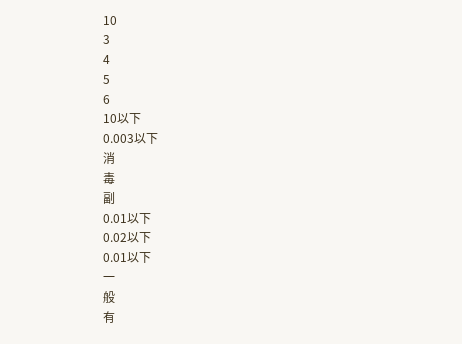10
3
4
5
6
10以下
0.003以下
消
毒
副
0.01以下
0.02以下
0.01以下
一
般
有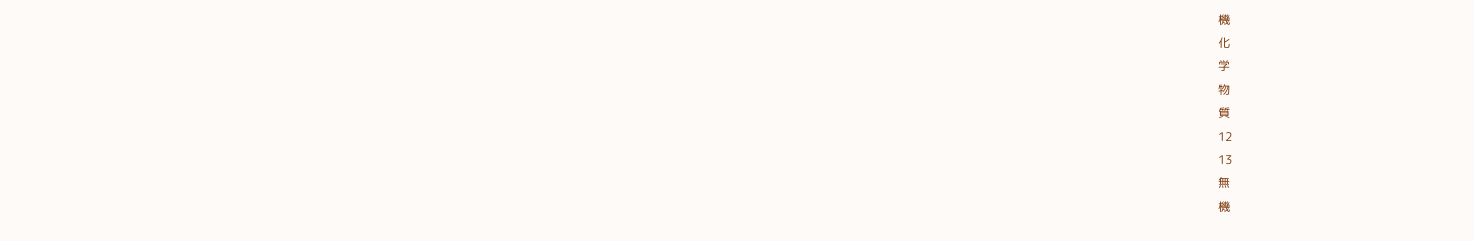機
化
学
物
質
12
13
無
機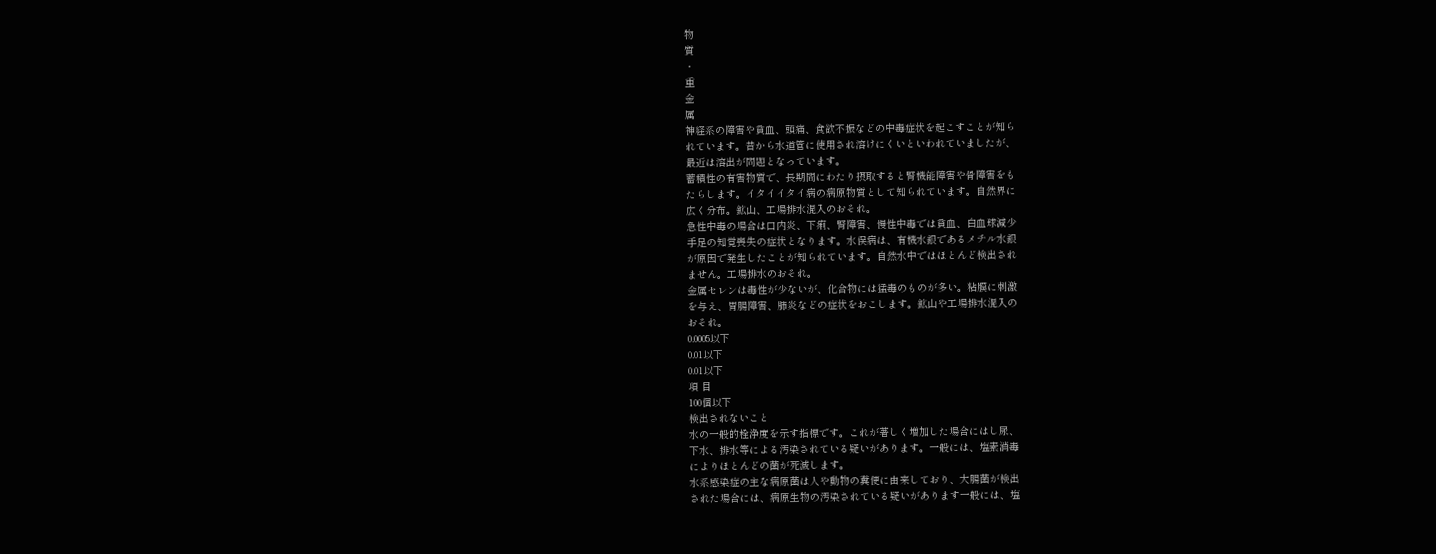物
質
・
重
金
属
神経系の障害や貧血、頭痛、食欲不振などの中毒症状を起こすことが知ら
れています。昔から水道管に使用され溶けにくいといわれていましたが、
最近は溶出が問題となっています。
蓄積性の有害物質で、長期間にわたり摂取すると腎機能障害や骨障害をも
たらします。イタイイタイ病の病原物質として知られています。自然界に
広く分布。鉱山、工場排水混入のおそれ。
急性中毒の場合は口内炎、下痢、腎障害、慢性中毒では貧血、白血球減少
手足の知覚喪失の症状となります。水俣病は、有機水銀であるメチル水銀
が原因で発生したことが知られています。自然水中ではほとんど検出され
ません。工場排水のおそれ。
金属セレンは毒性が少ないが、化合物には猛毒のものが多い。粘膜に刺激
を与え、胃腸障害、肺炎などの症状をおこします。鉱山や工場排水混入の
おそれ。
0.0005以下
0.01以下
0.01以下
項 目
100個以下
検出されないこと
水の一般的栓浄度を示す指標です。これが著しく増加した場合にはし尿、
下水、排水等による汚染されている疑いがあります。一般には、塩素消毒
によりほとんどの菌が死滅します。
水系感染症の主な病原菌は人や動物の糞便に由来しており、大腸菌が検出
された場合には、病原生物の汚染されている疑いがあります一般には、塩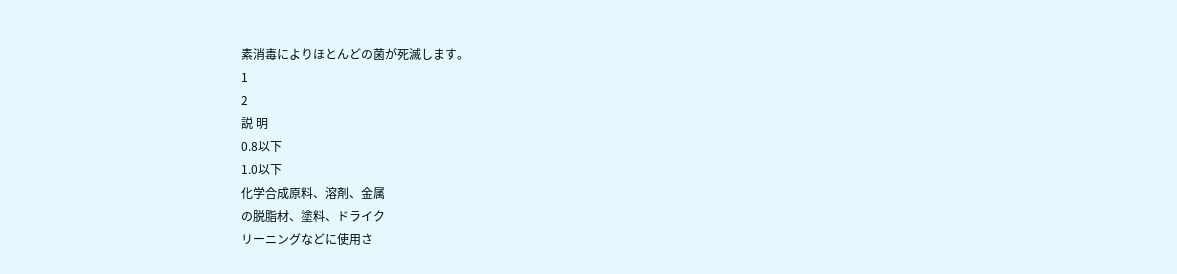素消毒によりほとんどの菌が死滅します。
1
2
説 明
0.8以下
1.0以下
化学合成原料、溶剤、金属
の脱脂材、塗料、ドライク
リーニングなどに使用さ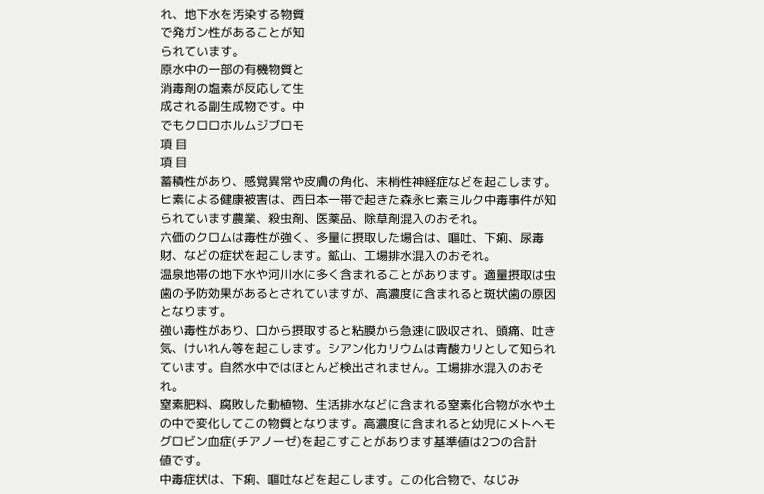れ、地下水を汚染する物質
で発ガン性があることが知
られています。
原水中の一部の有機物質と
消毒剤の塩素が反応して生
成される副生成物です。中
でもクロロホルムジブロモ
項 目
項 目
蓄積性があり、感覚異常や皮膚の角化、末梢性神経症などを起こします。
ヒ素による健康被害は、西日本一帯で起きた森永ヒ素ミルク中毒事件が知
られています農業、殺虫剤、医薬品、除草剤混入のおそれ。
六価のクロムは毒性が強く、多量に摂取した場合は、嘔吐、下痢、尿毒
財、などの症状を起こします。鉱山、工場排水混入のおそれ。
温泉地帯の地下水や河川水に多く含まれることがあります。適量摂取は虫
歯の予防効果があるとされていますが、高濃度に含まれると斑状歯の原因
となります。
強い毒性があり、口から摂取すると粘膜から急速に吸収され、頭痛、吐き
気、けいれん等を起こします。シアン化カリウムは青酸カリとして知られ
ています。自然水中ではほとんど検出されません。工場排水混入のおそ
れ。
窒素肥料、腐敗した動植物、生活排水などに含まれる窒素化合物が水や土
の中で変化してこの物質となります。高濃度に含まれると幼児にメトヘモ
グロビン血症(チアノーゼ)を起こすことがあります基準値は2つの合計
値です。
中毒症状は、下痢、嘔吐などを起こします。この化合物で、なじみ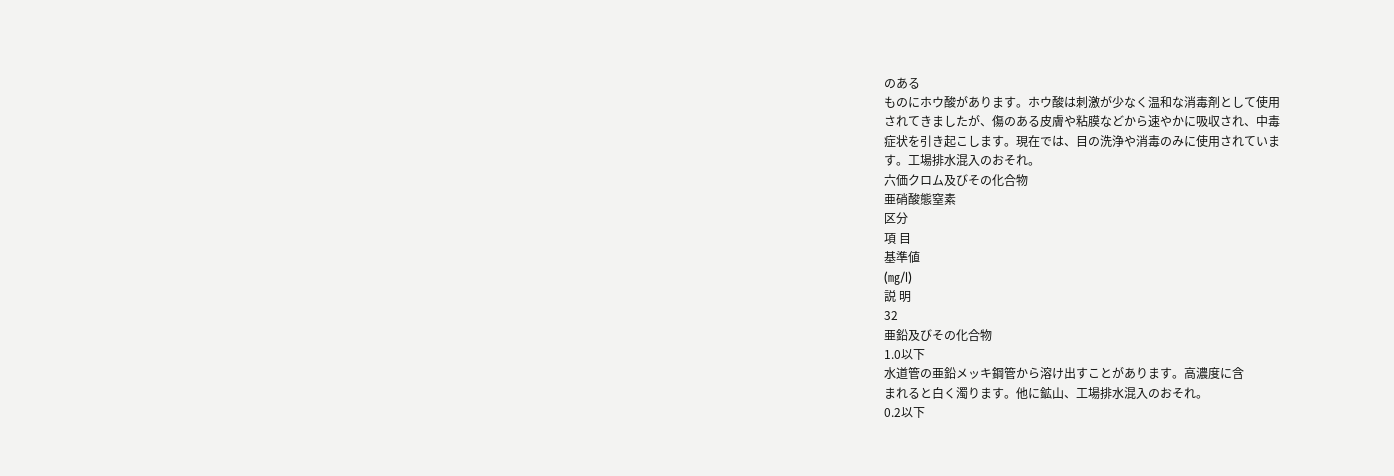のある
ものにホウ酸があります。ホウ酸は刺激が少なく温和な消毒剤として使用
されてきましたが、傷のある皮膚や粘膜などから速やかに吸収され、中毒
症状を引き起こします。現在では、目の洗浄や消毒のみに使用されていま
す。工場排水混入のおそれ。
六価クロム及びその化合物
亜硝酸態窒素
区分
項 目
基準値
(㎎/l)
説 明
32
亜鉛及びその化合物
1.0以下
水道管の亜鉛メッキ鋼管から溶け出すことがあります。高濃度に含
まれると白く濁ります。他に鉱山、工場排水混入のおそれ。
0.2以下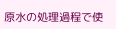原水の処理過程で使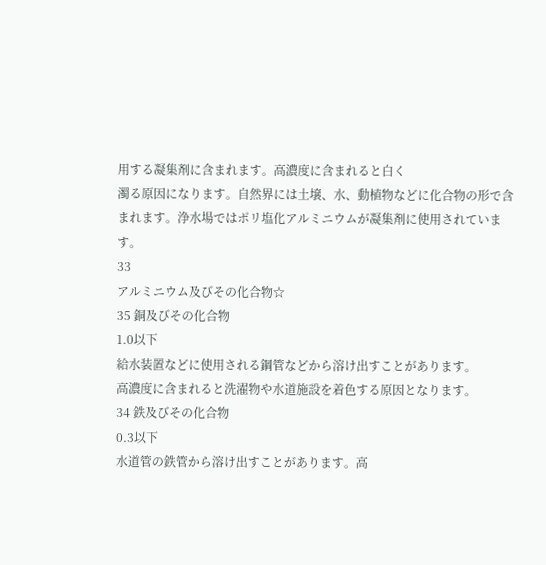用する凝集剤に含まれます。高濃度に含まれると白く
濁る原因になります。自然界には土壌、水、動植物などに化合物の形で含
まれます。浄水場ではポリ塩化アルミニウムが凝集剤に使用されていま
す。
33
アルミニウム及びその化合物☆
35 銅及びその化合物
1.0以下
給水装置などに使用される鋼管などから溶け出すことがあります。
高濃度に含まれると洗濯物や水道施設を着色する原因となります。
34 鉄及びその化合物
0.3以下
水道管の鉄管から溶け出すことがあります。高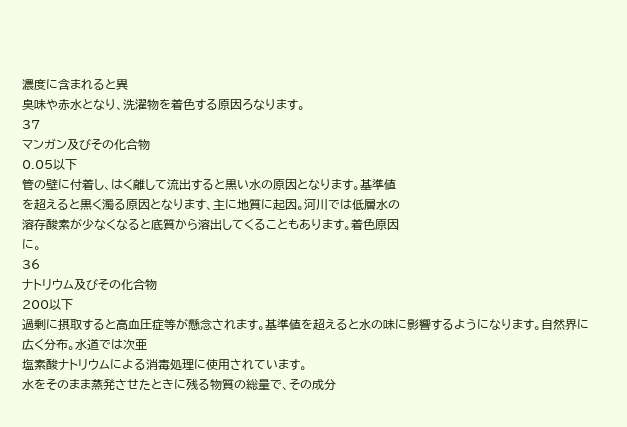濃度に含まれると異
臭味や赤水となり、洗濯物を着色する原因ろなります。
37
マンガン及びその化合物
0.05以下
管の壁に付着し、はく離して流出すると黒い水の原因となります。基準値
を超えると黒く濁る原因となります、主に地質に起因。河川では低層水の
溶存酸素が少なくなると底質から溶出してくることもあります。着色原因
に。
36
ナトリウム及びその化合物
200以下
過剰に摂取すると高血圧症等が懸念されます。基準値を超えると水の味に影響するようになります。自然界に広く分布。水道では次亜
塩素酸ナトリウムによる消毒処理に使用されています。
水をそのまま蒸発させたときに残る物質の総量で、その成分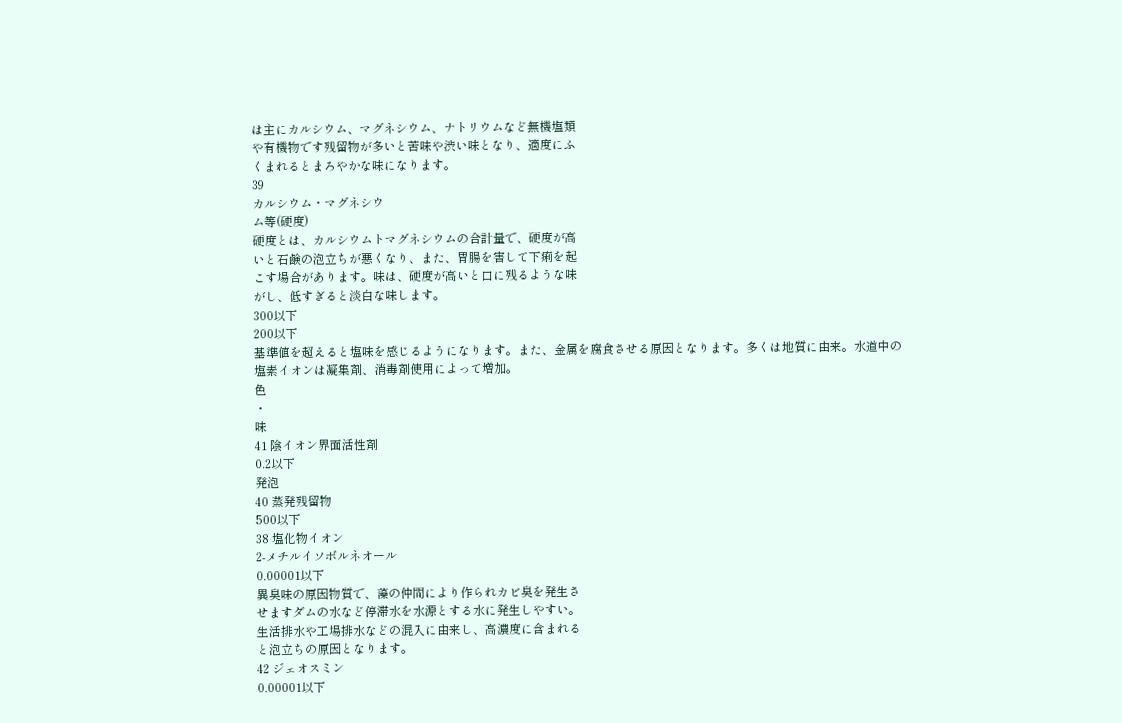は主にカルシウム、マグネシウム、ナトリウムなど無機塩類
や有機物です残留物が多いと苦味や渋い味となり、適度にふ
くまれるとまろやかな味になります。
39
カルシウム・マグネシウ
ム等(硬度)
硬度とは、カルシウムトマグネシウムの合計量で、硬度が高
いと石鹸の泡立ちが悪くなり、また、胃腸を害して下痢を起
こす場合があります。味は、硬度が高いと口に残るような味
がし、低すぎると淡白な味します。
300以下
200以下
基準値を超えると塩味を感じるようになります。また、金属を腐食させる原因となります。多くは地質に由来。水道中の
塩素イオンは凝集剤、消毒剤使用によって増加。
色
・
味
41 陰イオン界面活性剤
0.2以下
発泡
40 蒸発残留物
500以下
38 塩化物イオン
2-メチルイソボルネオール
0.00001以下
異臭味の原因物質で、藻の仲間により作られカビ臭を発生さ
せますダムの水など停滞水を水源とする水に発生しやすい。
生活排水や工場排水などの混入に由来し、高濃度に含まれる
と泡立ちの原因となります。
42 ジェオスミン
0.00001以下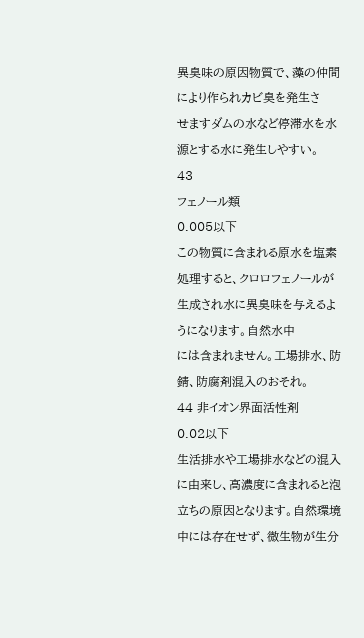異臭味の原因物質で、藻の仲間により作られカビ臭を発生さ
せますダムの水など停滞水を水源とする水に発生しやすい。
43
フェノール類
0.005以下
この物質に含まれる原水を塩素処理すると、クロロフェノールが生成され水に異臭味を与えるようになります。自然水中
には含まれません。工場排水、防錆、防腐剤混入のおそれ。
44 非イオン界面活性剤
0.02以下
生活排水や工場排水などの混入に由来し、高濃度に含まれると泡立ちの原因となります。自然環境中には存在せず、微生物が生分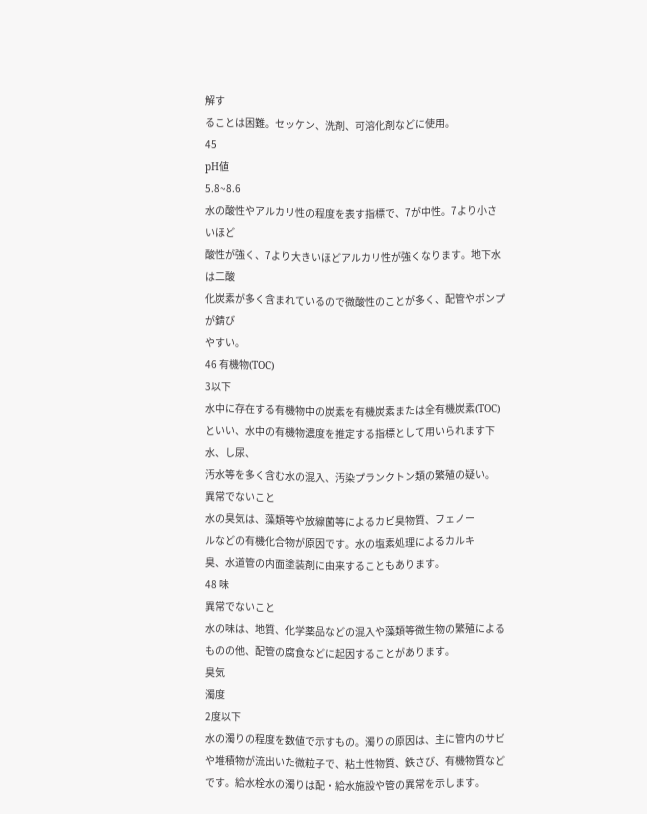解す
ることは困難。セッケン、洗剤、可溶化剤などに使用。
45
pH値
5.8~8.6
水の酸性やアルカリ性の程度を表す指標で、7が中性。7より小さいほど
酸性が強く、7より大きいほどアルカリ性が強くなります。地下水は二酸
化炭素が多く含まれているので微酸性のことが多く、配管やポンプが錆び
やすい。
46 有機物(TOC)
3以下
水中に存在する有機物中の炭素を有機炭素または全有機炭素(TOC)といい、水中の有機物濃度を推定する指標として用いられます下水、し尿、
汚水等を多く含む水の混入、汚染プランクトン類の繁殖の疑い。
異常でないこと
水の臭気は、藻類等や放線菌等によるカビ臭物質、フェノー
ルなどの有機化合物が原因です。水の塩素処理によるカルキ
臭、水道管の内面塗装剤に由来することもあります。
48 味
異常でないこと
水の味は、地質、化学薬品などの混入や藻類等微生物の繁殖による
ものの他、配管の腐食などに起因することがあります。
臭気
濁度
2度以下
水の濁りの程度を数値で示すもの。濁りの原因は、主に管内のサビや堆積物が流出いた微粒子で、粘土性物質、鉄さび、有機物質など
です。給水栓水の濁りは配・給水施設や管の異常を示します。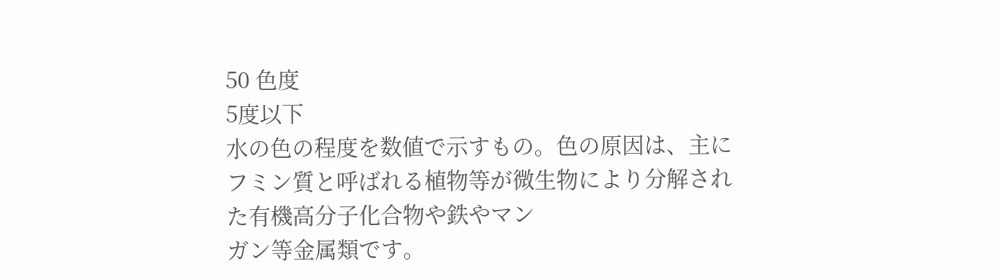50 色度
5度以下
水の色の程度を数値で示すもの。色の原因は、主にフミン質と呼ばれる植物等が微生物により分解された有機高分子化合物や鉄やマン
ガン等金属類です。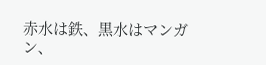赤水は鉄、黒水はマンガン、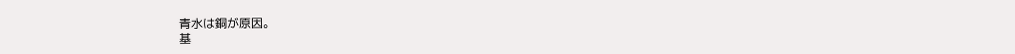青水は銅が原因。
基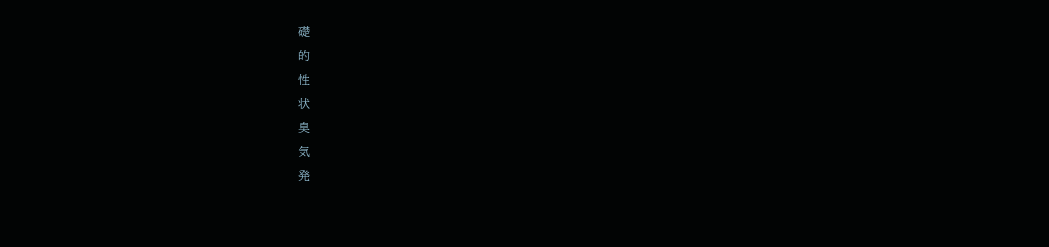礎
的
性
状
臭
気
発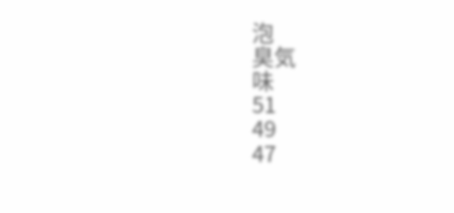泡
臭気
味
51
49
47